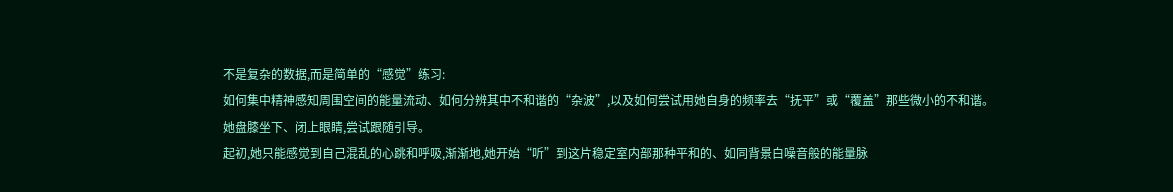不是复杂的数据,而是简单的“感觉”练习:
如何集中精神感知周围空间的能量流动、如何分辨其中不和谐的“杂波”,以及如何尝试用她自身的频率去“抚平”或“覆盖”那些微小的不和谐。
她盘膝坐下、闭上眼睛,尝试跟随引导。
起初,她只能感觉到自己混乱的心跳和呼吸,渐渐地,她开始“听”到这片稳定室内部那种平和的、如同背景白噪音般的能量脉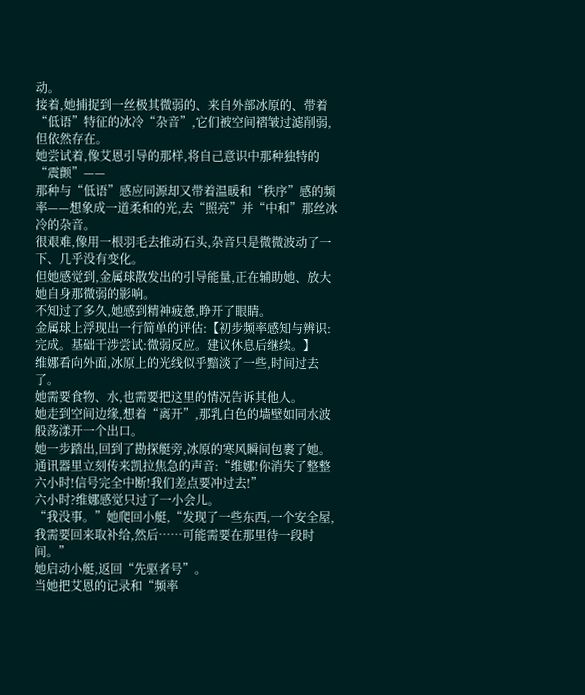动。
接着,她捕捉到一丝极其微弱的、来自外部冰原的、带着“低语”特征的冰冷“杂音”,它们被空间褶皱过滤削弱,但依然存在。
她尝试着,像艾恩引导的那样,将自己意识中那种独特的“震颤”——
那种与“低语”感应同源却又带着温暖和“秩序”感的频率——想象成一道柔和的光,去“照亮”并“中和”那丝冰冷的杂音。
很艰难,像用一根羽毛去推动石头,杂音只是微微波动了一下、几乎没有变化。
但她感觉到,金属球散发出的引导能量,正在辅助她、放大她自身那微弱的影响。
不知过了多久,她感到精神疲惫,睁开了眼睛。
金属球上浮现出一行简单的评估:【初步频率感知与辨识:完成。基础干涉尝试:微弱反应。建议休息后继续。】
维娜看向外面,冰原上的光线似乎黯淡了一些,时间过去了。
她需要食物、水,也需要把这里的情况告诉其他人。
她走到空间边缘,想着“离开”,那乳白色的墙壁如同水波般荡漾开一个出口。
她一步踏出,回到了勘探艇旁,冰原的寒风瞬间包裹了她。
通讯器里立刻传来凯拉焦急的声音:“维娜!你消失了整整六小时!信号完全中断!我们差点要冲过去!”
六小时?维娜感觉只过了一小会儿。
“我没事。”她爬回小艇,“发现了一些东西,一个安全屋,我需要回来取补给,然后……可能需要在那里待一段时间。”
她启动小艇,返回“先驱者号”。
当她把艾恩的记录和“频率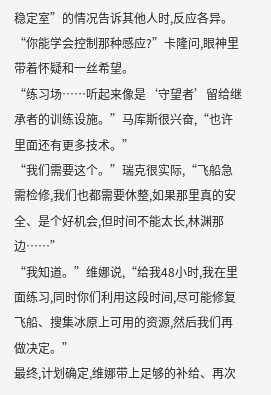稳定室”的情况告诉其他人时,反应各异。
“你能学会控制那种感应?”卡隆问,眼神里带着怀疑和一丝希望。
“练习场……听起来像是‘守望者’留给继承者的训练设施。”马库斯很兴奋,“也许里面还有更多技术。”
“我们需要这个。”瑞克很实际,“飞船急需检修,我们也都需要休整,如果那里真的安全、是个好机会,但时间不能太长,林渊那边……”
“我知道。”维娜说,“给我48小时,我在里面练习,同时你们利用这段时间,尽可能修复飞船、搜集冰原上可用的资源,然后我们再做决定。”
最终,计划确定,维娜带上足够的补给、再次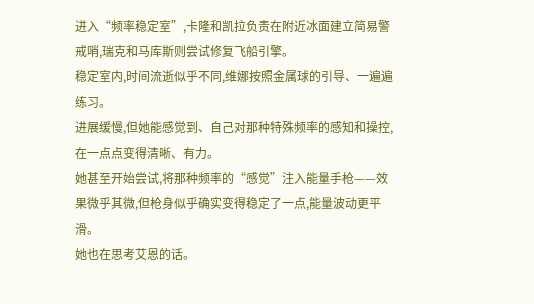进入“频率稳定室”,卡隆和凯拉负责在附近冰面建立简易警戒哨,瑞克和马库斯则尝试修复飞船引擎。
稳定室内,时间流逝似乎不同,维娜按照金属球的引导、一遍遍练习。
进展缓慢,但她能感觉到、自己对那种特殊频率的感知和操控,在一点点变得清晰、有力。
她甚至开始尝试,将那种频率的“感觉”注入能量手枪——效果微乎其微,但枪身似乎确实变得稳定了一点,能量波动更平滑。
她也在思考艾恩的话。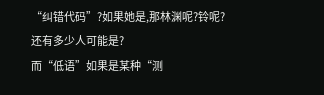“纠错代码”?如果她是,那林渊呢?铃呢?还有多少人可能是?
而“低语”如果是某种“测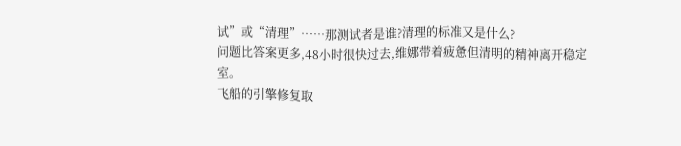试”或“清理”……那测试者是谁?清理的标准又是什么?
问题比答案更多,48小时很快过去,维娜带着疲惫但清明的精神离开稳定室。
飞船的引擎修复取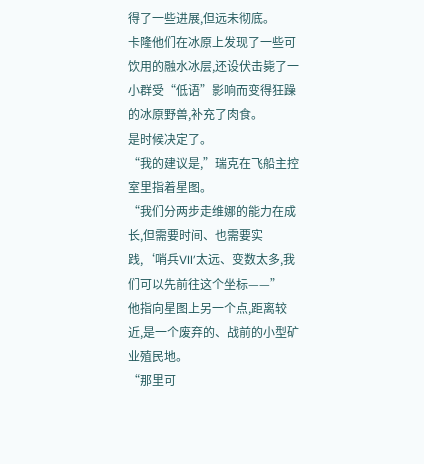得了一些进展,但远未彻底。
卡隆他们在冰原上发现了一些可饮用的融水冰层,还设伏击毙了一小群受“低语”影响而变得狂躁的冰原野兽,补充了肉食。
是时候决定了。
“我的建议是,”瑞克在飞船主控室里指着星图。
“我们分两步走维娜的能力在成长,但需要时间、也需要实践,‘哨兵VII’太远、变数太多,我们可以先前往这个坐标——”
他指向星图上另一个点,距离较近,是一个废弃的、战前的小型矿业殖民地。
“那里可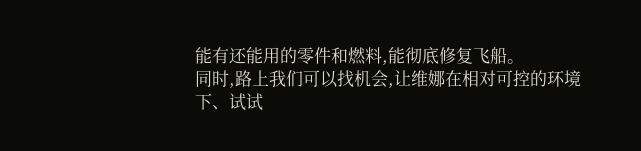能有还能用的零件和燃料,能彻底修复飞船。
同时,路上我们可以找机会,让维娜在相对可控的环境下、试试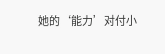她的‘能力’对付小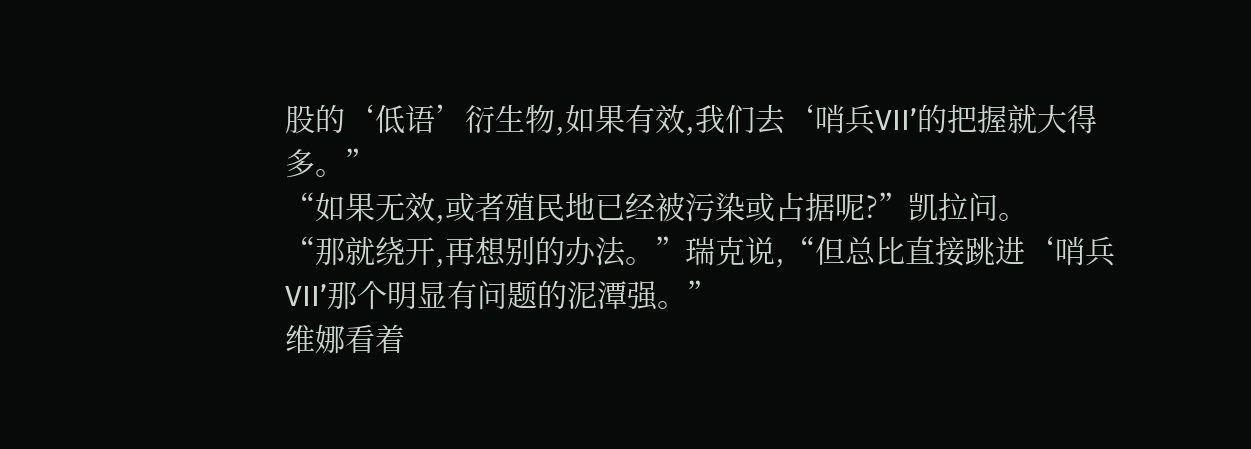股的‘低语’衍生物,如果有效,我们去‘哨兵VII’的把握就大得多。”
“如果无效,或者殖民地已经被污染或占据呢?”凯拉问。
“那就绕开,再想别的办法。”瑞克说,“但总比直接跳进‘哨兵VII’那个明显有问题的泥潭强。”
维娜看着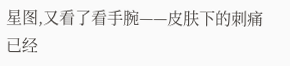星图,又看了看手腕——皮肤下的刺痛已经